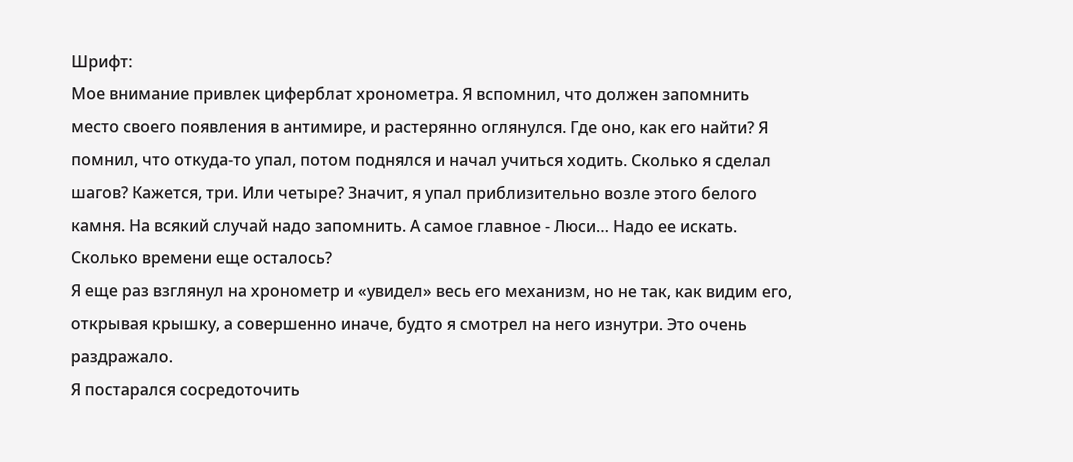Шрифт:
Мое внимание привлек циферблат хронометра. Я вспомнил, что должен запомнить место своего появления в антимире, и растерянно оглянулся. Где оно, как его найти? Я помнил, что откуда-то упал, потом поднялся и начал учиться ходить. Сколько я сделал шагов? Кажется, три. Или четыре? Значит, я упал приблизительно возле этого белого камня. На всякий случай надо запомнить. А самое главное - Люси… Надо ее искать. Сколько времени еще осталось?
Я еще раз взглянул на хронометр и «увидел» весь его механизм, но не так, как видим его, открывая крышку, а совершенно иначе, будто я смотрел на него изнутри. Это очень раздражало.
Я постарался сосредоточить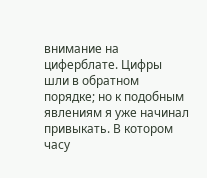внимание на циферблате. Цифры шли в обратном порядке; но к подобным явлениям я уже начинал привыкать. В котором часу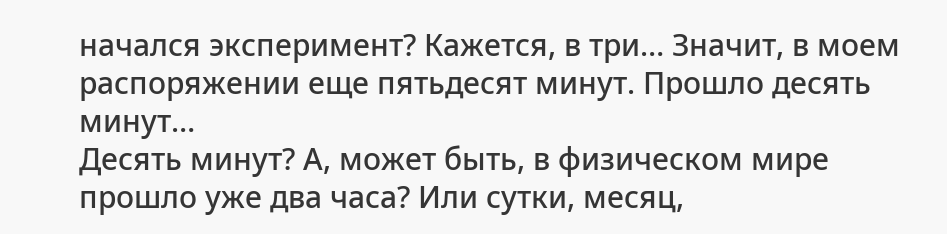начался эксперимент? Кажется, в три… Значит, в моем распоряжении еще пятьдесят минут. Прошло десять минут…
Десять минут? А, может быть, в физическом мире прошло уже два часа? Или сутки, месяц,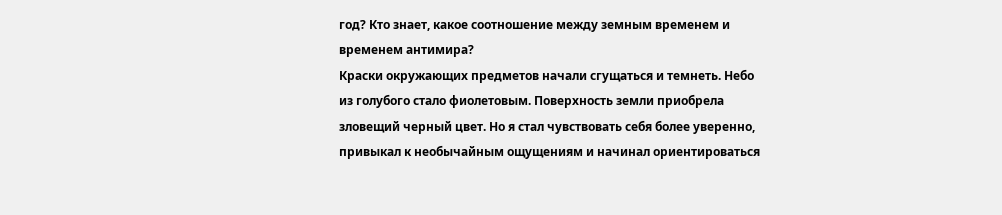год? Кто знает, какое соотношение между земным временем и временем антимира?
Краски окружающих предметов начали сгущаться и темнеть. Небо из голубого стало фиолетовым. Поверхность земли приобрела зловещий черный цвет. Но я стал чувствовать себя более уверенно, привыкал к необычайным ощущениям и начинал ориентироваться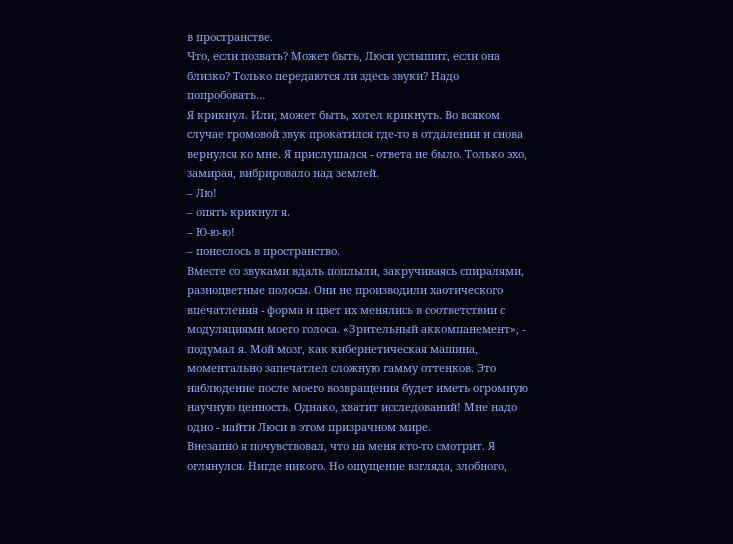в пространстве.
Что, если позвать? Может быть, Люси услышит, если она близко? Только передаются ли здесь звуки? Надо попробовать…
Я крикнул. Или, может быть, хотел крикнуть. Во всяком случае громовой звук прокатился где-то в отдалении и снова вернулся ко мне. Я прислушался - ответа не было. Только эхо, замирая, вибрировало над землей.
– Лю!
– опять крикнул я.
– Ю-ю-ю!
– понеслось в пространство.
Вместе со звуками вдаль поплыли, закручиваясь спиралями, разноцветные полосы. Они не производили хаотического впечатления - форма и цвет их менялись в соответствии с модуляциями моего голоса. «Зрительный аккомпанемент», - подумал я. Мой мозг, как кибернетическая машина, моментально запечатлел сложную гамму оттенков. Это наблюдение после моего возвращения будет иметь огромную научную ценность. Однако, хватит исследований! Мне надо одно - найти Люси в этом призрачном мире.
Внезапно я почувствовал, что на меня кто-то смотрит. Я оглянулся. Нигде никого. Но ощущение взгляда, злобного,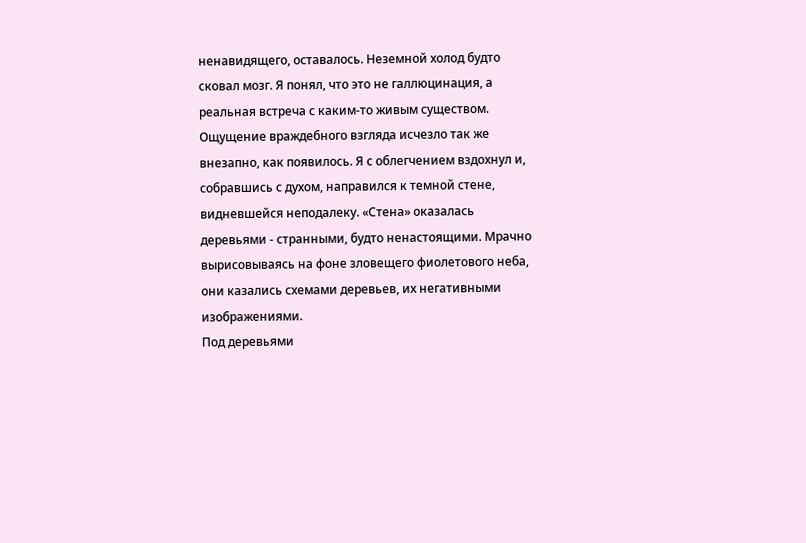ненавидящего, оставалось. Неземной холод будто сковал мозг. Я понял, что это не галлюцинация, а реальная встреча с каким-то живым существом.
Ощущение враждебного взгляда исчезло так же внезапно, как появилось. Я с облегчением вздохнул и, собравшись с духом, направился к темной стене, видневшейся неподалеку. «Стена» оказалась деревьями - странными, будто ненастоящими. Мрачно вырисовываясь на фоне зловещего фиолетового неба, они казались схемами деревьев, их негативными изображениями.
Под деревьями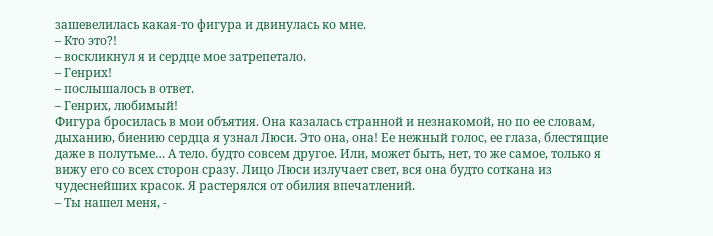зашевелилась какая-то фигура и двинулась ко мне.
– Кто это?!
– воскликнул я и сердце мое затрепетало.
– Генрих!
– послышалось в ответ.
– Генрих, любимый!
Фигура бросилась в мои объятия. Она казалась странной и незнакомой, но по ее словам, дыханию, биению сердца я узнал Люси. Это она, она! Ее нежный голос, ее глаза, блестящие даже в полутьме… А тело. будто совсем другое. Или, может быть, нет, то же самое, только я вижу его со всех сторон сразу. Лицо Люси излучает свет, вся она будто соткана из чудеснейших красок. Я растерялся от обилия впечатлений.
– Ты нашел меня, -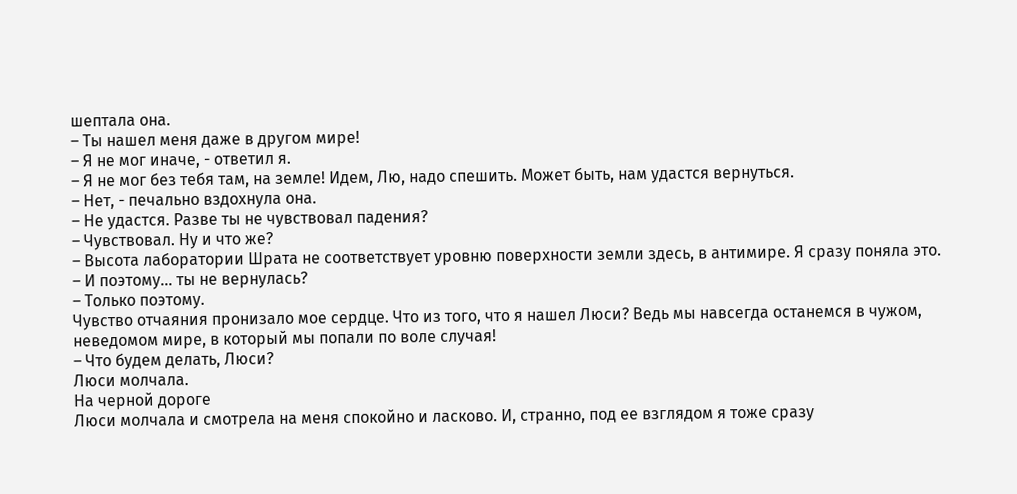шептала она.
– Ты нашел меня даже в другом мире!
– Я не мог иначе, - ответил я.
– Я не мог без тебя там, на земле! Идем, Лю, надо спешить. Может быть, нам удастся вернуться.
– Нет, - печально вздохнула она.
– Не удастся. Разве ты не чувствовал падения?
– Чувствовал. Ну и что же?
– Высота лаборатории Шрата не соответствует уровню поверхности земли здесь, в антимире. Я сразу поняла это.
– И поэтому… ты не вернулась?
– Только поэтому.
Чувство отчаяния пронизало мое сердце. Что из того, что я нашел Люси? Ведь мы навсегда останемся в чужом, неведомом мире, в который мы попали по воле случая!
– Что будем делать, Люси?
Люси молчала.
На черной дороге
Люси молчала и смотрела на меня спокойно и ласково. И, странно, под ее взглядом я тоже сразу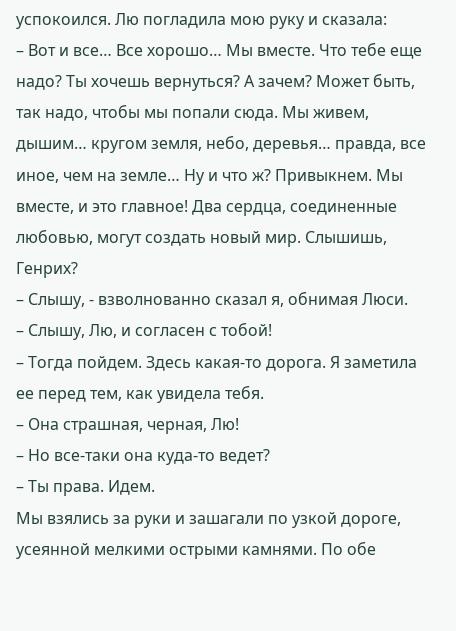успокоился. Лю погладила мою руку и сказала:
– Вот и все… Все хорошо… Мы вместе. Что тебе еще надо? Ты хочешь вернуться? А зачем? Может быть, так надо, чтобы мы попали сюда. Мы живем, дышим… кругом земля, небо, деревья… правда, все иное, чем на земле… Ну и что ж? Привыкнем. Мы вместе, и это главное! Два сердца, соединенные любовью, могут создать новый мир. Слышишь, Генрих?
– Слышу, - взволнованно сказал я, обнимая Люси.
– Слышу, Лю, и согласен с тобой!
– Тогда пойдем. Здесь какая-то дорога. Я заметила ее перед тем, как увидела тебя.
– Она страшная, черная, Лю!
– Но все-таки она куда-то ведет?
– Ты права. Идем.
Мы взялись за руки и зашагали по узкой дороге, усеянной мелкими острыми камнями. По обе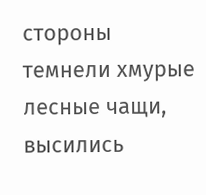стороны темнели хмурые лесные чащи, высились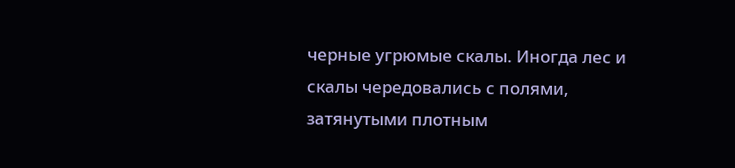черные угрюмые скалы. Иногда лес и скалы чередовались с полями, затянутыми плотным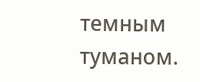темным туманом.